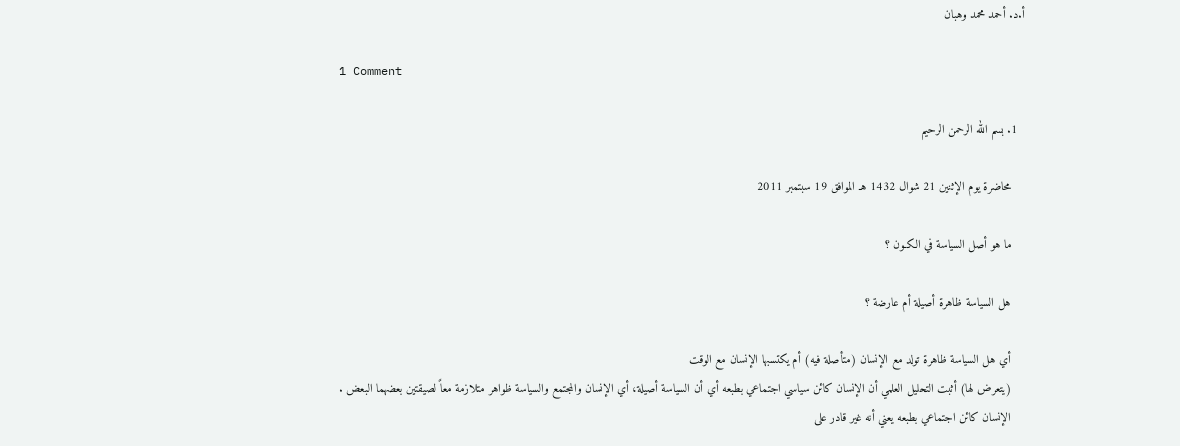أ.د. أحمد محمد وهبان

1 Comment

  1. بسم الله الرحمن الرحيم

    محاضرة يوم الإثنين 21 شوال 1432 هـ الموافق 19 سبتمبر 2011

    ما هو أصل السياسة في الكـون ؟

    هل السياسة ظاهرة أصيلة أم عارضة ؟

    أي هل السياسة ظاهرة تولد مع الإنسان (متأصلة فيه) أم يكتسبها الإنسان مع الوقت
    (يتعرض لها) أثبت التحليل العلمي أن الإنسان كائن سياسي اجتماعي بطبعه أي أن السياسة أصيلة، أي الإنسان والمجتمع والسياسة ظواهر متلازمة معاً لصيقتين بعضهما البعض .
    الإنسان كائن اجتماعي بطبعه يعني أنه غير قادر على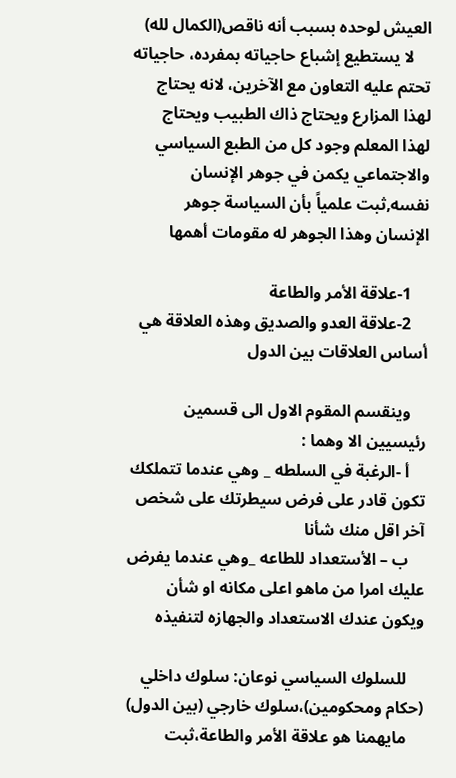العيش لوحده بسبب أنه ناقص(الكمال لله)
    لا يستطيع إشباع حاجياته بمفرده، حاجياته تحتم عليه التعاون مع الآخرين، لانه يحتاج لهذا المزارع ويحتاج ذاك الطبيب ويحتاج لهذا المعلم وجود كل من الطبع السياسي والاجتماعي يكمن في جوهر الإنسان نفسه,ثبت علمياً بأن السياسة جوهر الإنسان وهذا الجوهر له مقومات أهمها

    1-علاقة الأمر والطاعة
    2-علاقة العدو والصديق وهذه العلاقة هي أساس العلاقات بين الدول

    وينقسم المقوم الاول الى قسمين رئيسيين الا وهما :
    أ -الرغبة في السلطه _ وهي عندما تتملكك تكون قادر على فرض سيطرتك على شخص آخر اقل منك شأنا
    ب – الأستعداد للطاعه _وهي عندما يفرض عليك امرا من ماهو اعلى مكانه او شأن ويكون عندك الاستعداد والجهازه لتنفيذه

    للسلوك السياسي نوعان: سلوك داخلي (حكام ومحكومين)،سلوك خارجي (بين الدول)
    مايهمنا هو علاقة الأمر والطاعة،ثبت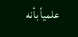علمياً بأنه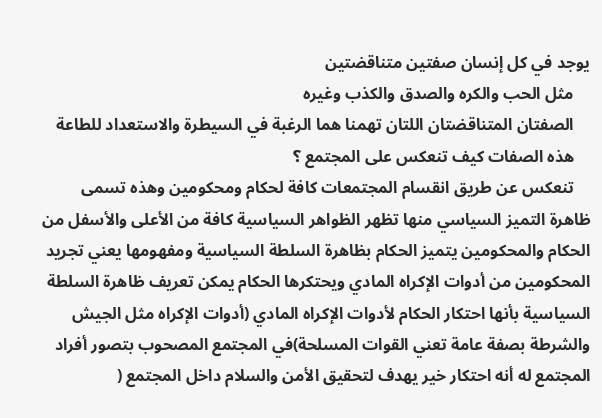يوجد في كل إنسان صفتين متناقضتين
    مثل الحب والكره والصدق والكذب وغيره
    الصفتان المتناقضتان اللتان تهمنا هما الرغبة في السيطرة والاستعداد للطاعة
    هذه الصفات كيف تنعكس على المجتمع ؟
    تنعكس عن طريق انقسام المجتمعات كافة لحكام ومحكومين وهذه تسمى ظاهرة التميز السياسي منها تظهر الظواهر السياسية كافة من الأعلى والأسفل من الحكام والمحكومين يتميز الحكام بظاهرة السلطة السياسية ومفهومها يعني تجريد المحكومين من أدوات الإكراه المادي ويحتكرها الحكام يمكن تعريف ظاهرة السلطة السياسية بأنها احتكار الحكام لأدوات الإكراه المادي (أدوات الإكراه مثل الجيش والشرطة بصفة عامة تعني القوات المسلحة)في المجتمع المصحوب بتصور أفراد المجتمع له أنه احتكار خير يهدف لتحقيق الأمن والسلام داخل المجتمع (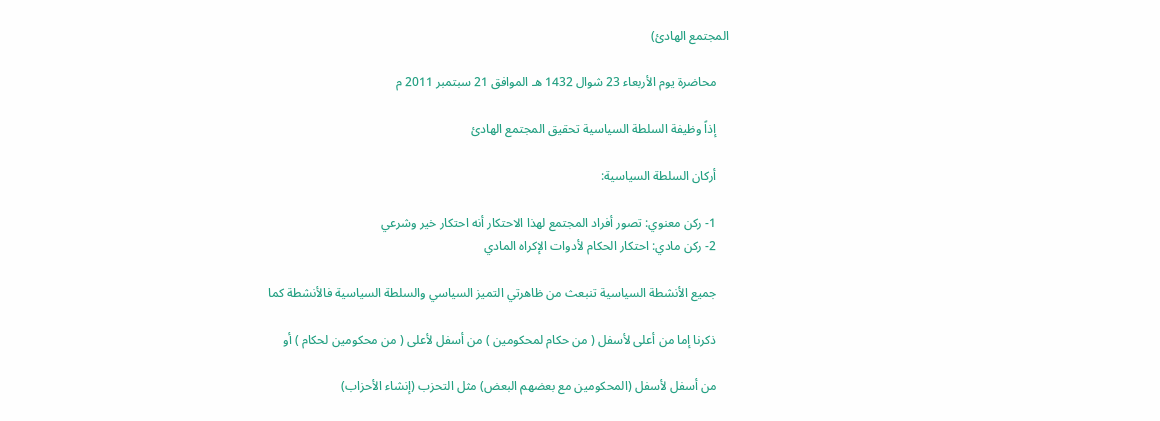المجتمع الهادئ)

    محاضرة يوم الأربعاء 23 شوال 1432 هـ الموافق 21 سبتمبر 2011 م

    إذاً وظيفة السلطة السياسية تحقيق المجتمع الهادئ

    أركان السلطة السياسية:

    1- ركن معنوي: تصور أفراد المجتمع لهذا الاحتكار أنه احتكار خير وشرعي
    2- ركن مادي: احتكار الحكام لأدوات الإكراه المادي

    جميع الأنشطة السياسية تنبعث من ظاهرتي التميز السياسي والسلطة السياسية فالأنشطة كما

    ذكرنا إما من أعلى لأسفل ( من حكام لمحكومين ) من أسفل لأعلى ( من محكومين لحكام ) أو

    من أسفل لأسفل (المحكومين مع بعضهم البعض) مثل التحزب (إنشاء الأحزاب)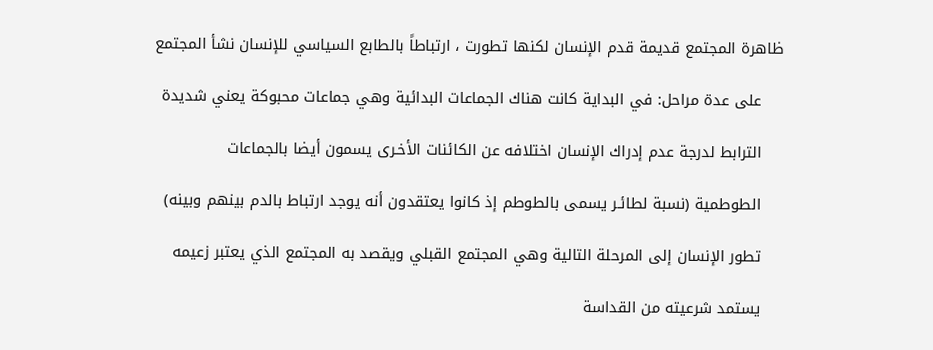ظاهرة المجتمع قديمة قدم الإنسان لكنها تطورت ، ارتباطاً بالطابع السياسي للإنسان نشأ المجتمع

    على عدة مراحل: في البداية كانت هناك الجماعات البدائية وهي جماعات محبوكة يعني شديدة

    الترابط لدرجة عدم إدراك الإنسان اختلافه عن الكائنات الأخـرى يسمون أيضا بالجماعات

    الطوطمية (نسبة لطائـر يسمى بالطوطم إذ كانوا يعتقدون أنه يوجد ارتباط بالدم بينهم وبينه)

    تطور الإنسان إلى المرحلة التالية وهي المجتمع القبلي ويقصد به المجتمع الذي يعتبر زعيمه

    يستمد شرعيته من القداسة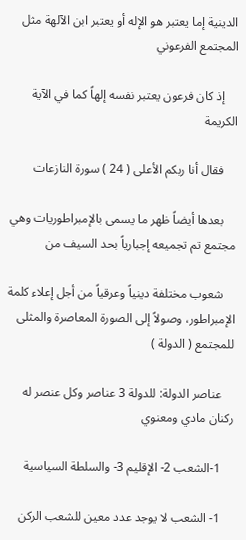الدينية إما يعتبر هو الإله أو يعتبر ابن الآلهة مثل المجتمع الفرعوني

    إذ كان فرعون يعتبر نفسه إلهاً كما في الآية الكريمة

    فقال أنا ربكم الأعلى ( 24 ) سورة النازعات

    بعدها أيضاً ظهر ما يسمى بالإمبراطوريات وهي مجتمع تم تجميعه إجبارياً بحد السيف من

    شعوب مختلفة دينياً وعرقياً من أجل إعلاء كلمة الإمبراطور، وصولاً إلى الصورة المعاصرة والمثلى للمجتمع ( الدولة )

    عناصر الدولة: للدولة 3 عناصر وكل عنصر له ركنان مادي ومعنوي

    1-الشعب 2- الإقليم 3- والسلطة السياسية

    1- الشعب لا يوجد عدد معين للشعب الركن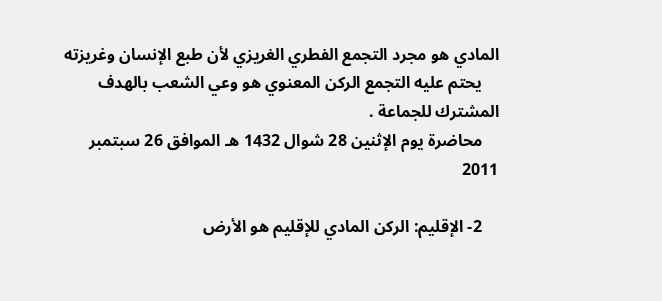المادي هو مجرد التجمع الفطري الغريزي لأن طبع الإنسان وغريزته
    يحتم عليه التجمع الركن المعنوي هو وعي الشعب بالهدف المشترك للجماعة .
    محاضرة يوم الإثنين 28 شوال 1432 هـ الموافق 26 سبتمبر 2011

    2- الإقليم: الركن المادي للإقليم هو الأرض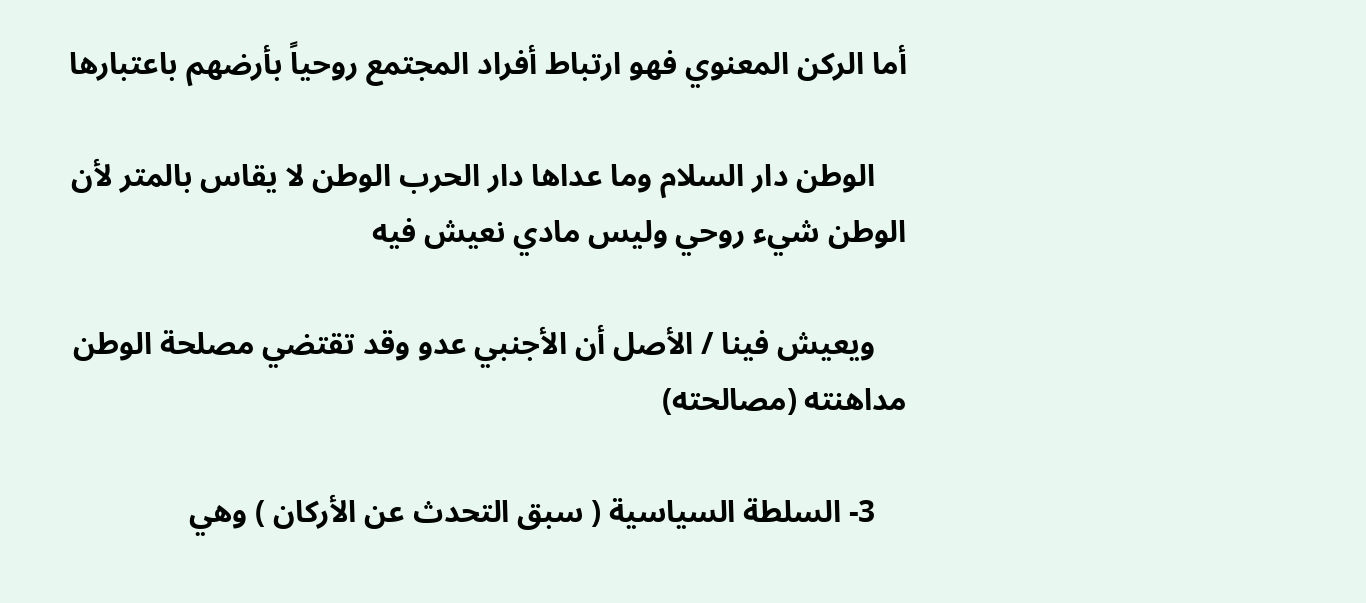أما الركن المعنوي فهو ارتباط أفراد المجتمع روحياً بأرضهم باعتبارها

    الوطن دار السلام وما عداها دار الحرب الوطن لا يقاس بالمتر لأن الوطن شيء روحي وليس مادي نعيش فيه

    ويعيش فينا / الأصل أن الأجنبي عدو وقد تقتضي مصلحة الوطن مداهنته (مصالحته)

    3- السلطة السياسية ( سبق التحدث عن الأركان ) وهي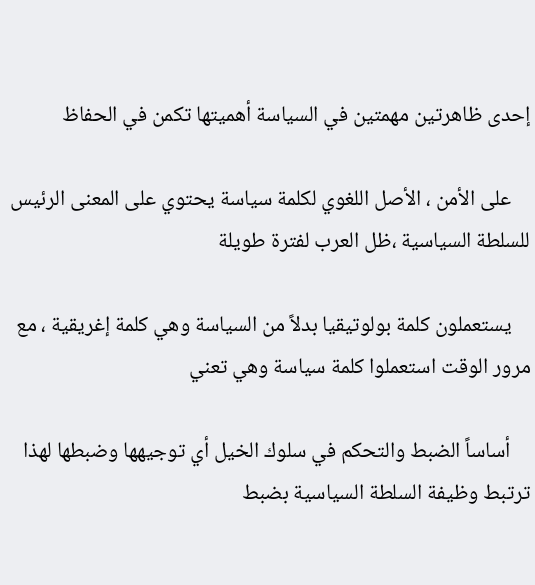إحدى ظاهرتين مهمتين في السياسة أهميتها تكمن في الحفاظ

    على الأمن ، الأصل اللغوي لكلمة سياسة يحتوي على المعنى الرئيس للسلطة السياسية ،ظل العرب لفترة طويلة

    يستعملون كلمة بولوتيقيا بدلاً من السياسة وهي كلمة إغريقية ، مع مرور الوقت استعملوا كلمة سياسة وهي تعني

    أساساً الضبط والتحكم في سلوك الخيل أي توجيهها وضبطها لهذا ترتبط وظيفة السلطة السياسية بضبط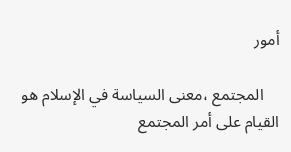أمور

    المجتمع ،معنى السياسة في الإسلام هو القيام على أمر المجتمع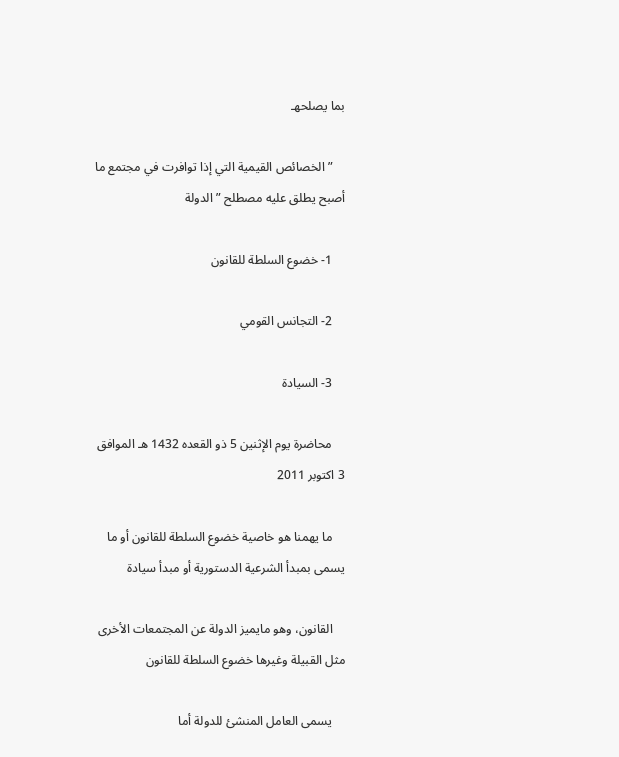بما يصلحهـ

    ” الخصائص القيمية التي إذا توافرت في مجتمع ما أصبح يطلق عليه مصطلح ” الدولة

    1- خضوع السلطة للقانون

    2- التجانس القومي

    3- السيادة

    محاضرة يوم الإثنين 5 ذو القعده 1432 هـ الموافق 3 اكتوبر 2011

    ما يهمنا هو خاصية خضوع السلطة للقانون أو ما يسمى بمبدأ الشرعية الدستورية أو مبدأ سيادة

    القانون، وهو مايميز الدولة عن المجتمعات الأخرى مثل القبيلة وغيرها خضوع السلطة للقانون

    يسمى العامل المنشئ للدولة أما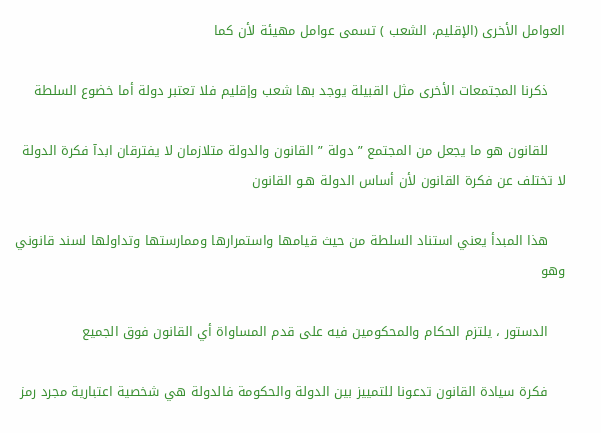العوامل الأخرى (الإقليم، الشعب ) تسمى عوامل مهيئة لأن كما

    ذكرنا المجتمعات الأخرى مثل القبيلة يوجد بها شعب وإقليم فلا تعتبر دولة أما خضوع السلطة

    للقانون هو ما يجعل من المجتمع ” دولة ” القانون والدولة متلازمان لا يفترقان ابدآ فكرة الدولة لا تختلف عن فكرة القانون لأن أساس الدولة هـو القانون

    هذا المبدأ يعني استناد السلطة من حيث قيامها واستمرارها وممارستها وتداولها لسند قانوني وهو

    الدستور ، يلتزم الحكام والمحكومين فيه على قدم المساواة أي القانون فوق الجميع

    فكرة سيادة القانون تدعونا للتمييز بين الدولة والحكومة فالدولة هي شخصية اعتبارية مجرد رمز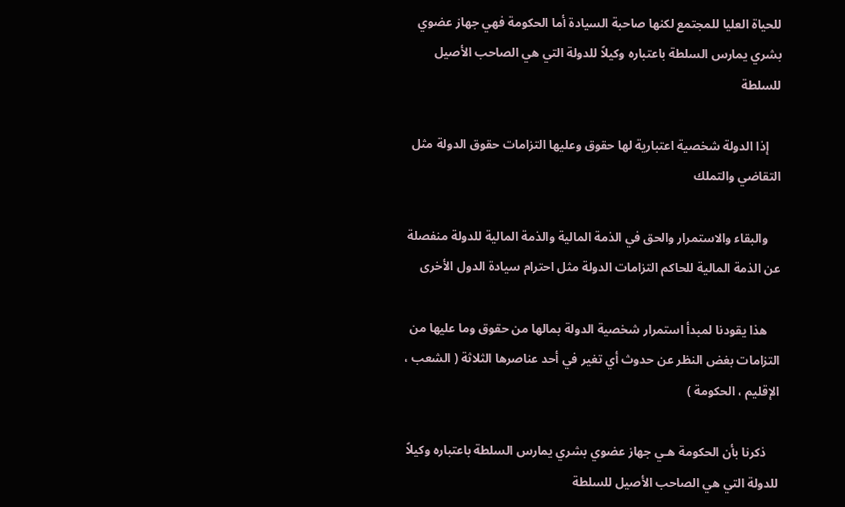للحياة العليا للمجتمع لكنها صاحبة السيادة أما الحكومة فهي جهاز عضوي بشري يمارس السلطة باعتباره وكيلاً للدولة التي هي الصاحب الأصيل للسلطة

    إذا الدولة شخصية اعتبارية لها حقوق وعليها التزامات حقوق الدولة مثل التقاضي والتملك

    والبقاء والاستمرار والحق في الذمة المالية والذمة المالية للدولة منفصلة عن الذمة المالية للحاكم التزامات الدولة مثل احترام سيادة الدول الأخرى

    هذا يقودنا لمبدأ استمرار شخصية الدولة بمالها من حقوق وما عليها من التزامات بغض النظر عن حدوث أي تغير في أحد عناصرها الثلاثة ( الشعب ، الإقليم ، الحكومة )

    ذكرنا بأن الحكومة هـي جهاز عضوي بشري يمارس السلطة باعتباره وكيلاً للدولة التي هي الصاحب الأصيل للسلطة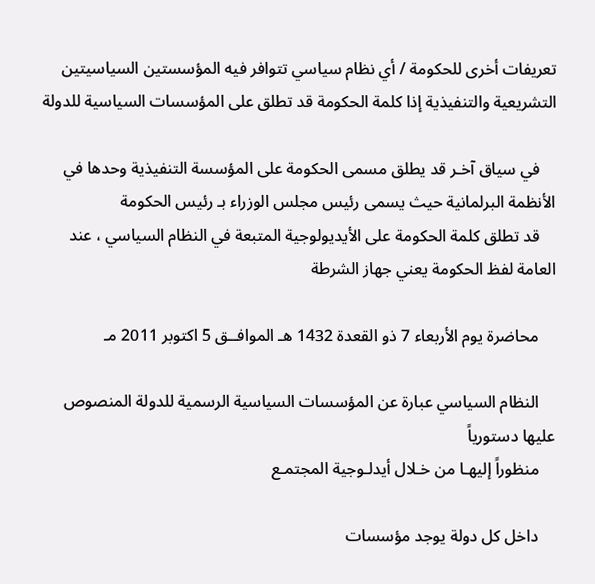تعريفات أخرى للحكومة / أي نظام سياسي تتوافر فيه المؤسستين السياسيتين التشريعية والتنفيذية إذا كلمة الحكومة قد تطلق على المؤسسات السياسية للدولة

    في سياق آخـر قد يطلق مسمى الحكومة على المؤسسة التنفيذية وحدها في الأنظمة البرلمانية حيث يسمى رئيس مجلس الوزراء بـ رئيس الحكومة
    قد تطلق كلمة الحكومة على الأيديولوجية المتبعة في النظام السياسي ، عند العامة لفظ الحكومة يعني جهاز الشرطة

    محاضرة يوم الأربعاء 7 ذو القعدة 1432 هـ الموافــق 5 اكتوبر 2011 مـ

    النظام السياسي عبارة عن المؤسسات السياسية الرسمية للدولة المنصوص عليها دستورياً
    منظوراً إليهـا من خـلال أيدلـوجية المجتمـع

    داخل كل دولة يوجد مؤسسات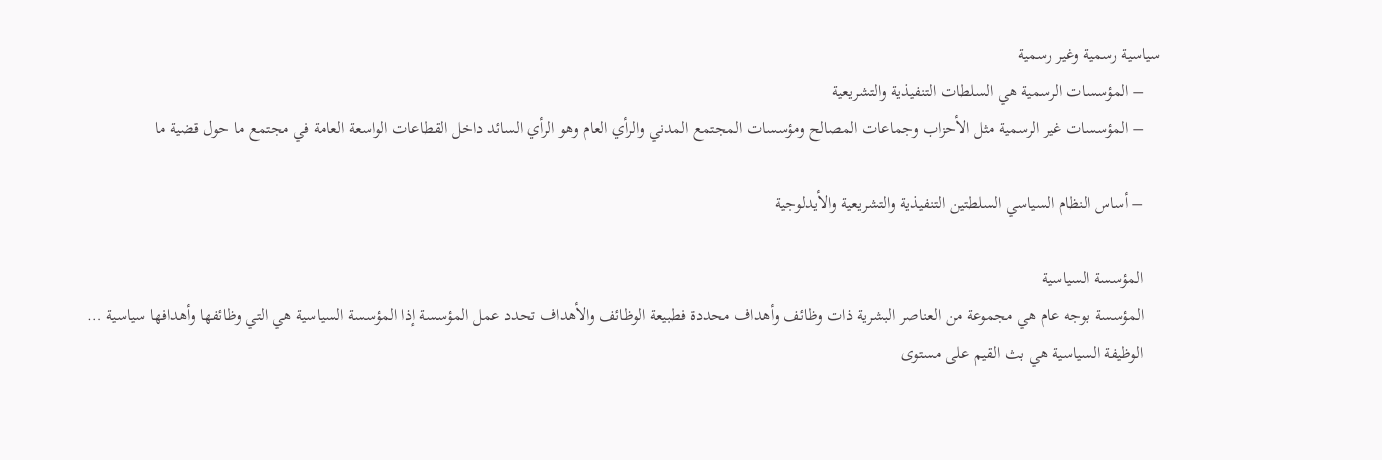سياسية رسمية وغير رسمية
    – المؤسسات الرسمية هي السلطات التنفيذية والتشريعية
    – المؤسسات غير الرسمية مثل الأحزاب وجماعات المصالح ومؤسسات المجتمع المدني والرأي العام وهو الرأي السائد داخل القطاعات الواسعة العامة في مجتمع ما حول قضية ما

    – أساس النظام السياسي السلطتين التنفيذية والتشريعية والأيدلوجية

    المؤسسة السياسية
    المؤسسة بوجه عام هي مجموعة من العناصر البشرية ذات وظائف وأهداف محددة فطبيعة الوظائف والأهداف تحدد عمل المؤسسة إذا المؤسسة السياسية هي التي وظائفها وأهدافها سياسية …
    الوظيفة السياسية هي بث القيم على مستوى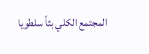المجتمع الكلي بثاً سلطويا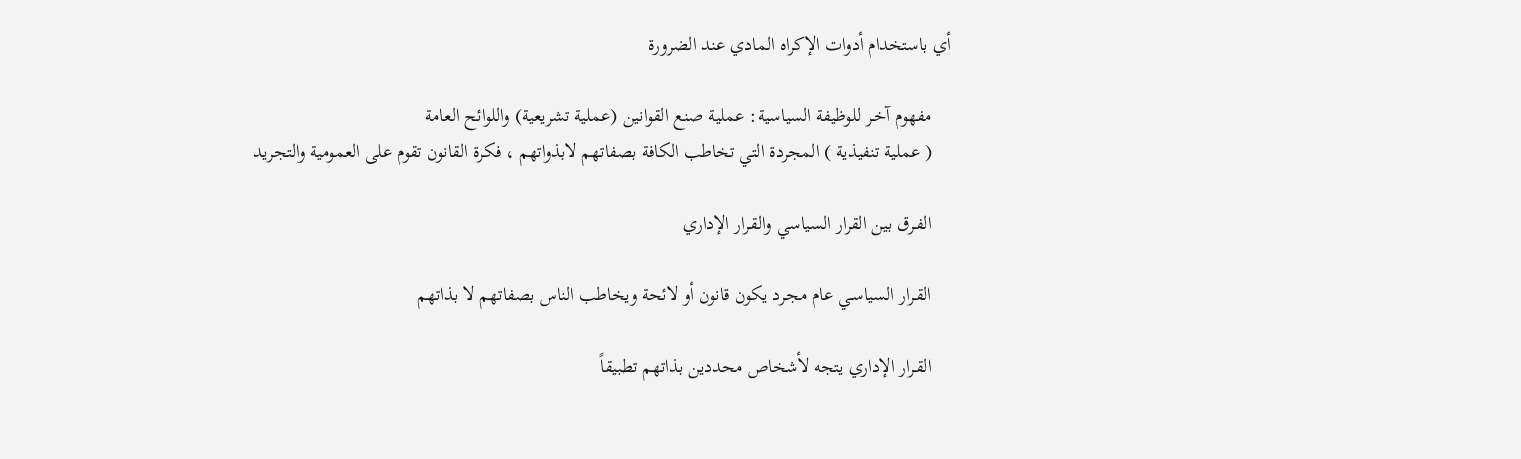أي باستخدام أدوات الإكراه المادي عند الضرورة

    مفهوم آخـر للوظيفة السياسية: عملية صنع القوانين (عملية تشريعية) واللوائح العامة
    ( عملية تنفيذية ) المجردة التي تخاطب الكافة بصفاتهم لابذواتهم ، فكرة القانون تقوم على العمومية والتجريد

    الفـرق بين القرار السياسي والقـرار الإداري

    القـرار السياسـي عام مجـرد يكون قانون أو لائحة ويخاطب الناس بصفاتهم لا بذاتهم

    القـرار الإداري يتجه لأشخاص محددين بذاتهم تطبيقاً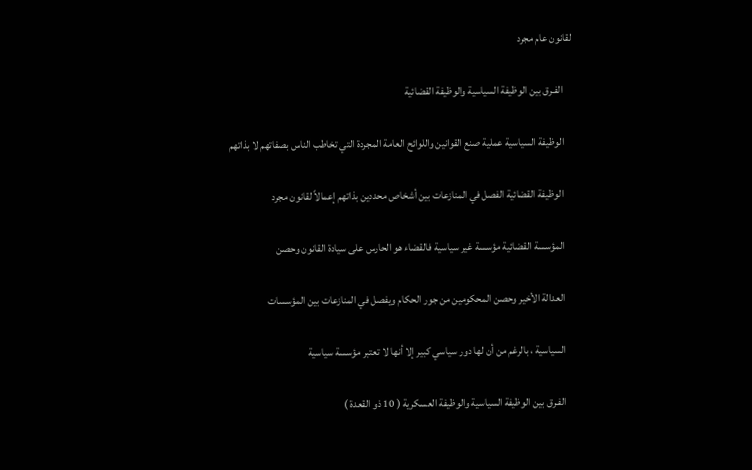لقانون عام مجرد

    الفـرق بين الوظيفة السياسية والوظيفة القضائية

    الوظيفة السياسية عملية صنع القوانين واللوائح العامة المجردة التي تخاطب الناس بصفاتهم لا بذاتهم

    الوظيفة القضائية الفصل في المنازعات بين أشخاص محددين بذاتهم إعمالاً لقانون مجرد

    المؤسسة القضائية مؤسسة غير سياسية فالقضاء هو الحارس على سيادة القانون وحصن

    العدالة الأخير وحصن المحكومين من جور الحكام ويفصل في المنازعات بين المؤسسات

    السياسية ، بالرغم من أن لها دور سياسي كبير إلا أنها لا تعتبر مؤسسة سياسية

    الفـرق بين الوظيفة السياسية والوظيفة العسكرية ( 10 ذو القعدة )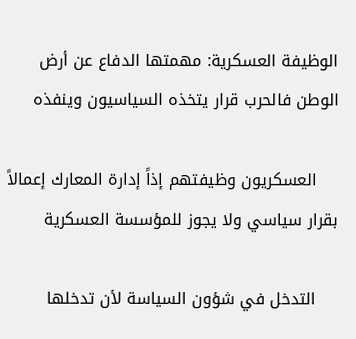الوظيفة العسكرية: مهمتها الدفاع عن أرض الوطن فالحرب قرار يتخذه السياسيون وينفذه

    العسكريون وظيفتهم إذاً إدارة المعارك إعمالاً بقرار سياسي ولا يجوز للمؤسسة العسكرية

    التدخل في شؤون السياسة لأن تدخلها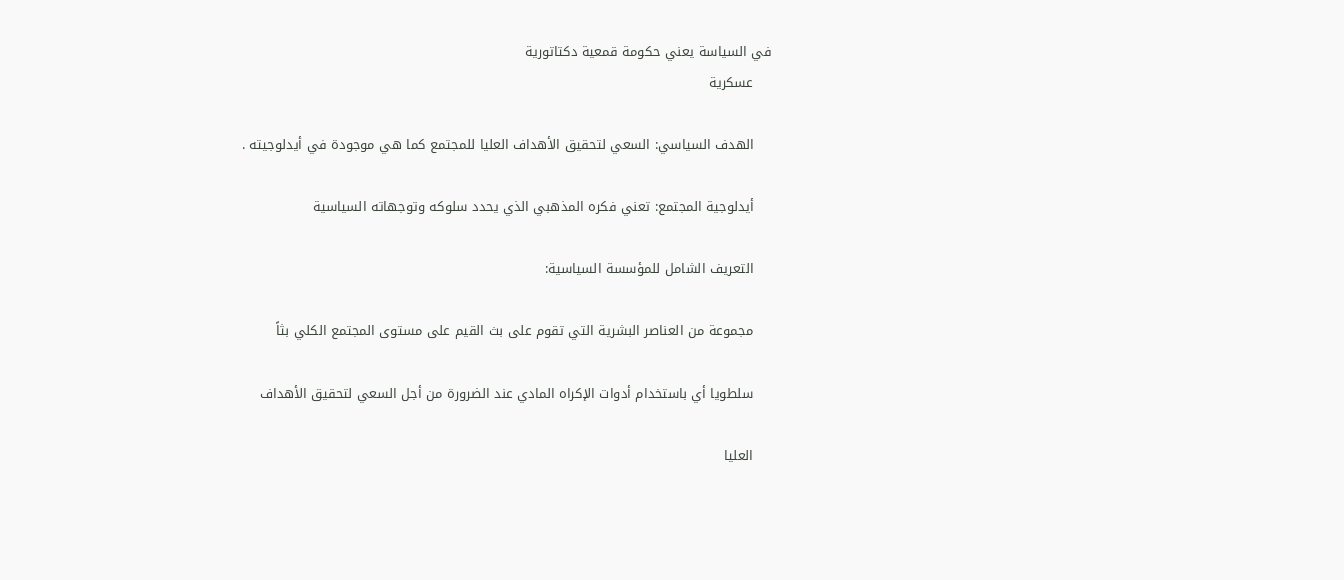في السياسة يعني حكومة قمعية دكتاتورية
    عسكرية

    الهدف السياسي: السعي لتحقيق الأهداف العليا للمجتمع كما هي موجودة في أيدلوجيته .

    أيدلوجية المجتمع: تعني فكره المذهبي الذي يحدد سلوكه وتوجهاته السياسية

    التعريف الشامل للمؤسسة السياسية:

    مجموعة من العناصر البشرية التي تقوم على بث القيم على مستوى المجتمع الكلي بثاً

    سلطويا أي باستخدام أدوات الإكراه المادي عند الضرورة من أجل السعي لتحقيق الأهداف

    العليا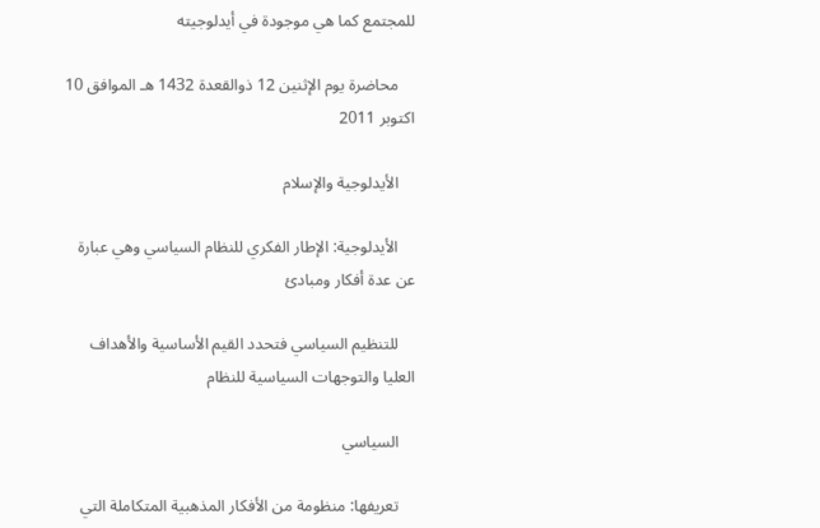للمجتمع كما هي موجودة في أيدلوجيته

    محاضرة يوم الإثنين 12 ذوالقعدة 1432 هـ الموافق 10 اكتوبر 2011

    الأيدلوجية والإسلام

    الأيدلوجية: الإطار الفكري للنظام السياسي وهي عبارة عن عدة أفكار ومبادئ

    للتنظيم السياسي فتحدد القيم الأساسية والأهداف العليا والتوجهات السياسية للنظام

    السياسي

    تعريفها: منظومة من الأفكار المذهبية المتكاملة التي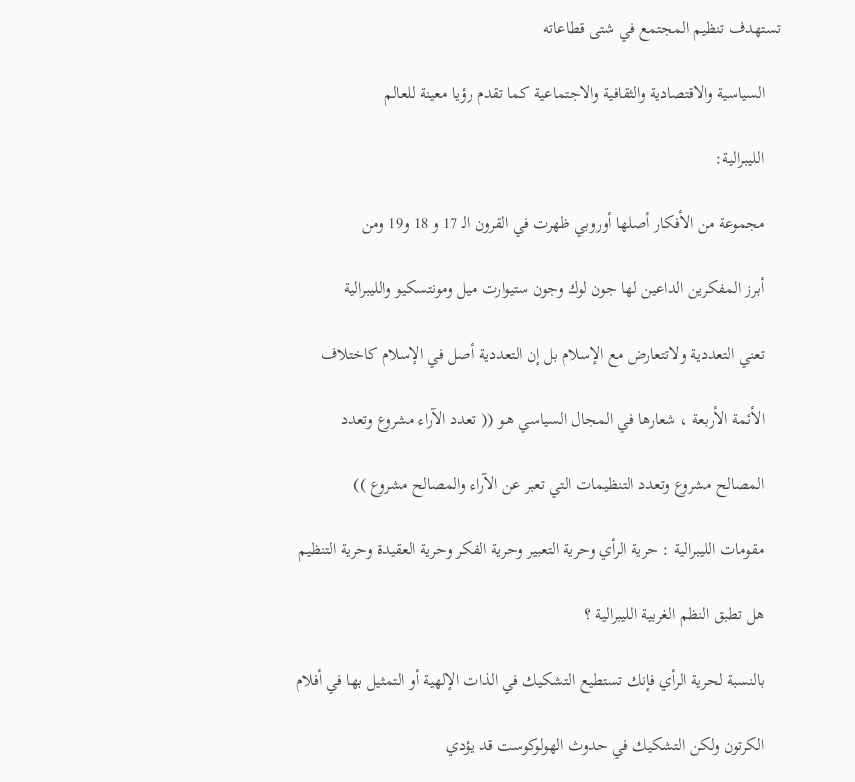تستهدف تنظيم المجتمع في شتى قطاعاته

    السياسية والاقتصادية والثقافية والاجتماعية كما تقدم رؤيا معينة للعالم

    الليبرالية:

    مجموعة من الأفكار أصلها أوروبي ظهرت في القرون الـ 17 و 18 و19 ومن

    أبرز المفكرين الداعين لها جون لوك وجون ستيوارت ميل ومونتسكيو والليبرالية

    تعني التعددية ولاتتعارض مع الإسلام بل إن التعددية أصل في الإسلام كاختلاف

    الأئمة الأربعة ، شعارها في المجال السياسي هـو (( تعدد الآراء مشروع وتعدد

    المصالح مشروع وتعدد التنظيمات التي تعبر عن الآراء والمصالح مشروع ))

    مقومات الليبرالية : حرية الرأي وحرية التعبير وحرية الفكر وحرية العقيدة وحرية التنظيم

    هل تطبق النظم الغربية الليبرالية ؟

    بالنسبة لحرية الرأي فإنك تستطيع التشكيك في الذات الإلهية أو التمثيل بها في أفلام

    الكرتون ولكن التشكيك في حدوث الهولوكوست قد يؤدي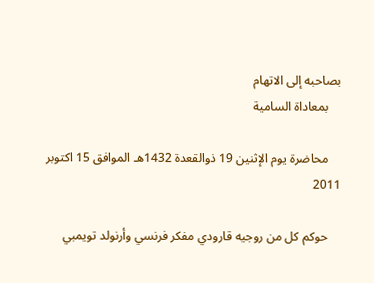بصاحبه إلى الاتهام
    بمعاداة السامية

    محاضرة يوم الإثنين 19 ذوالقعدة 1432هـ الموافق 15 اكتوبر 2011

    حوكم كل من روجيه قارودي مفكر فرنسي وأرنولد تويمبي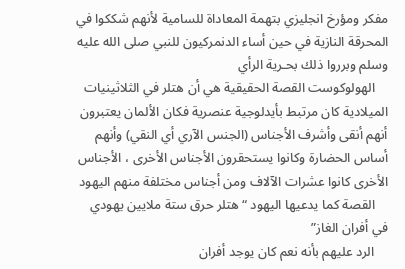مفكر ومؤرخ انجليزي بتهمة المعاداة للسامية لأنهم شككوا في المحرقة النازية في حين أساء الدنمركيون للنبي صلى الله عليه وسلم وبرروا ذلك بحـرية الرأي
    الهولوكوست القصة الحقيقية هي أن هتلر في الثلاثينيات الميلادية كان مرتبط بأيدلوجية عنصرية فكان الألمان يعتبرون أنهم أنقى وأشرف الأجناس (الجنس الآري أي النقي) وأنهم أساس الحضارة وكانوا يستحقرون الأجناس الأخرى ، الأجناس الأخرى كانوا عشرات الآلاف ومن أجناس مختلفة منهم اليهود
    القصة كما يدعيها اليهود “هتلر حرق ستة ملايين يهودي في أفران الغاز”
    الرد عليهم بأنه نعم كان يوجد أفران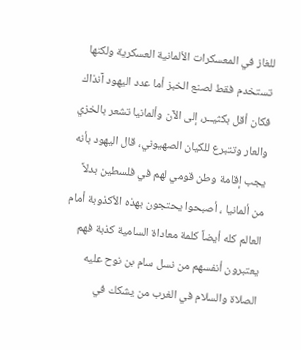للغاز في المعسكرات الألمانية العسكرية ولكنها تستخدم فقط لصنع الخبز أما عدد اليهود آنذاك فكان أقل بكثيــر، إلى الآن وألمانيا تشعر بالخزي والعار وتتبرع للكيان الصهيوني، قال اليهود بأنه يجب إقامة وطن قومي لهم في فلسطين بدلاً من ألمانيا ، أصبحوا يحتجون بهذه الأكذوبة أمام العالم كله أيضاً كلمة معاداة السامية كذبة فهم يعتبرون أنفسهم من نسل سام بن نوح عليه الصلاة والسلام في الغرب من يشكك في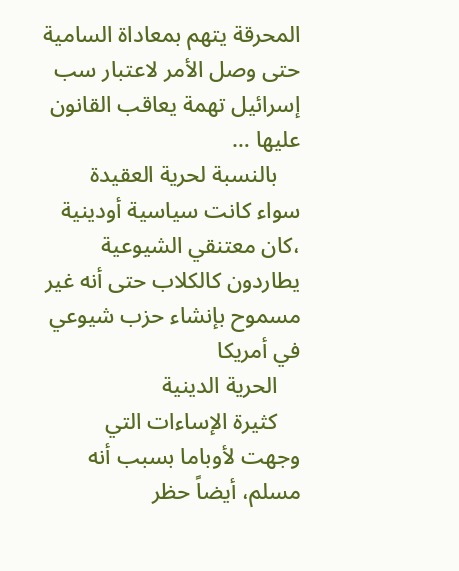المحرقة يتهم بمعاداة السامية حتى وصل الأمر لاعتبار سب إسرائيل تهمة يعاقب القانون عليها …
    بالنسبة لحرية العقيدة سواء كانت سياسية أودينية ،كان معتنقي الشيوعية يطاردون كالكلاب حتى أنه غير مسموح بإنشاء حزب شيوعي في أمريكا
    الحرية الدينية
    كثيرة الإساءات التي وجهت لأوباما بسبب أنه مسلم، أيضاً حظر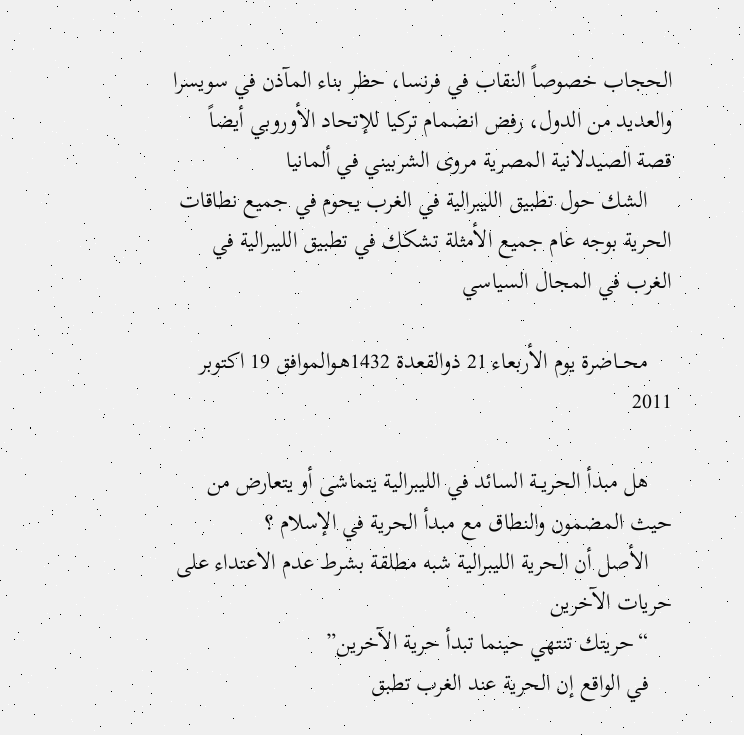الحجاب خصوصاً النقاب في فرنسا، حظر بناء المآذن في سويسرا والعديد من الدول، رفض انضمام تركيا للإتحاد الأوروبي أيضاً قصة الصيدلانية المصرية مروى الشربيني في ألمانيا
    الشك حول تطبيق الليبرالية في الغرب يحوم في جميع نطاقات الحرية بوجه عام جميع الأمثلة تشكك في تطبيق الليبرالية في الغرب في المجال السياسي

    محــاضرة يوم الأربعاء 21 ذوالقعدة 1432هـوالموافق 19 اكتوبر 2011

    هل مبدأ الحريــة السائد في الليبرالية يتماشى أو يتعارض من حيث المضمون والنطاق مع مبدأ الحرية في الإسلام ؟
    الأصل أن الحرية الليبرالية شبه مطلقة بشرط عدم الاعتداء على حريات الآخرين
    “حريتك تنتهي حينما تبدأ حرية الآخرين”
    في الواقع إن الحرية عند الغرب تطبق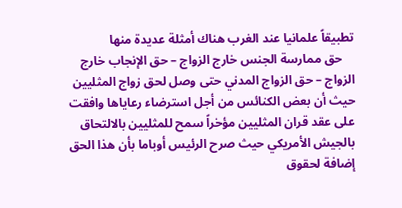تطبيقاً علمانيا عند الغرب هناك أمثلة عديدة منها
    حق ممارسة الجنس خارج الزواج – حق الإنجاب خارج الزواج – حق الزواج المدني حتى وصل لحق زواج المثليين حيث أن بعض الكنائس من أجل استرضاء رعاياها وافقت على عقد قران المثليين مؤخراً سمح للمثليين بالالتحاق بالجيش الأمريكي حيث صرح الرئيس أوباما بأن هذا الحق إضافة لحقوق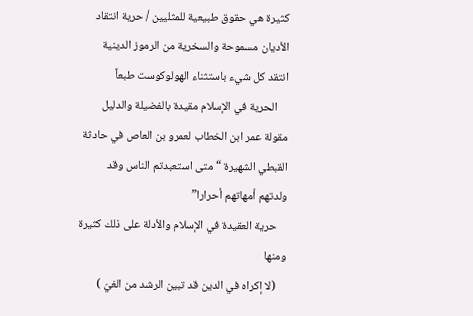كثيرة هي حقوق طبيعية للمثليين / حرية انتقاد الأديان مسموحة والسخرية من الرموز الدينية انتقد كل شيء باستثناء الهولوكوست طبعاً
    الحرية في الإسلام مقيدة بالفضيلة والدليل مقولة عمر ابن الخطاب لعمرو بن العاص في حادثة القبطي الشهيرة “متى استعبدتم الناس وقد ولدتهم أمهاتهم أحرارا”
    حرية العقيدة في الإسلام والأدلة على ذلك كثيرة ومنها
    (لا إكراه في الدين قد تبين الرشد من الغيّ )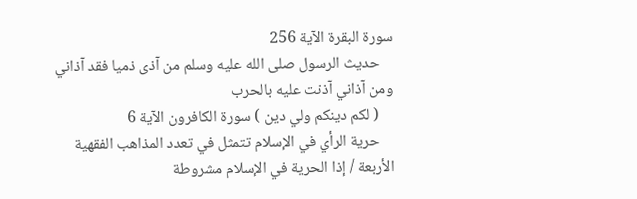سورة البقرة الآية 256
    حديث الرسول صلى الله عليه وسلم من آذى ذميا فقد آذاني ومن آذاني آذنت عليه بالحرب
    ( لكم دينكم ولي دين ) سورة الكافرون الآية 6
    حرية الرأي في الإسلام تتمثل في تعدد المذاهب الفقهية الأربعة / إذا الحرية في الإسلام مشروطة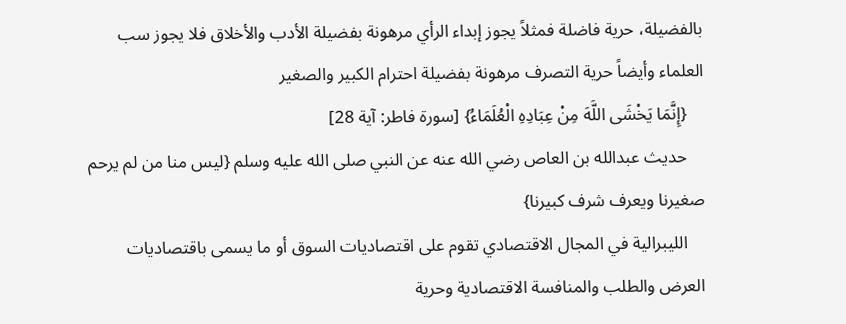بالفضيلة، حرية فاضلة فمثلاً يجوز إبداء الرأي مرهونة بفضيلة الأدب والأخلاق فلا يجوز سب العلماء وأيضاً حرية التصرف مرهونة بفضيلة احترام الكبير والصغير
    {إِنَّمَا يَخْشَى اللَّهَ مِنْ عِبَادِهِ الْعُلَمَاءُ} [سورة فاطر: آية 28]
    حديث عبدالله بن العاص رضي الله عنه عن النبي صلى الله عليه وسلم {ليس منا من لم يرحم صغيرنا ويعرف شرف كبيرنا}
    الليبرالية في المجال الاقتصادي تقوم على اقتصاديات السوق أو ما يسمى باقتصاديات العرض والطلب والمنافسة الاقتصادية وحرية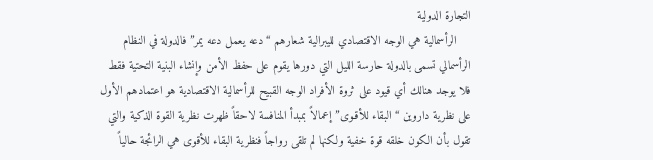التجارة الدولية
    الرأسمالية هي الوجه الاقتصادي لليبرالية شعارهم “دعه يعمل دعه يمر” فالدولة في النظام الرأسمالي تسمى بالدولة حارسة الليل التي دورها يقوم على حفظ الأمن وإنشاء البنية التحتية فقط فلا يوجد هنالك أي قيود على ثروة الأفراد الوجه القبيح للرأسمالية الاقتصادية هو اعتمادهم الأول على نظرية داروين “البقاء للأقـوى” إعمالاً بمبدأ المنافسة لاحقاً ظهرت نظرية القوة الذكية والتي تقول بأن الكون خلقه قوة خفية ولكنها لم تلقى رواجاً فنظرية البقاء للأقوى هي الرائجة حالياً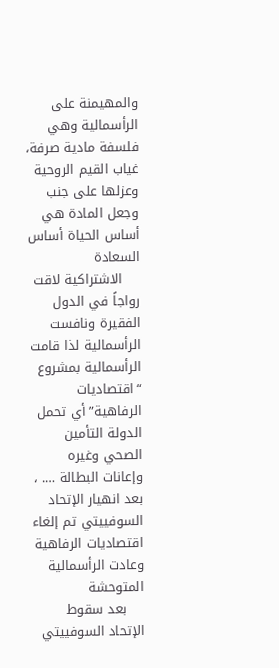والمهيمنة على الرأسمالية وهي فلسفة مادية صرفة، غياب القيم الروحية وعزلها على جنب وجعل المادة هي أساس الحياة أساس السعادة
    الاشتراكية لاقت رواجاً في الدول الفقيرة ونافست الرأسمالية لذا قامت الرأسمالية بمشروع “اقتصاديات الرفاهية”أي تحمل الدولة التأمين الصحي وغيره وإعانات البطالة …. ، بعد انهيار الإتحاد السوفييتي تم إلغاء اقتصاديات الرفاهية وعادت الرأسمالية المتوحشة
    بعد سقوط الإتحاد السوفييتي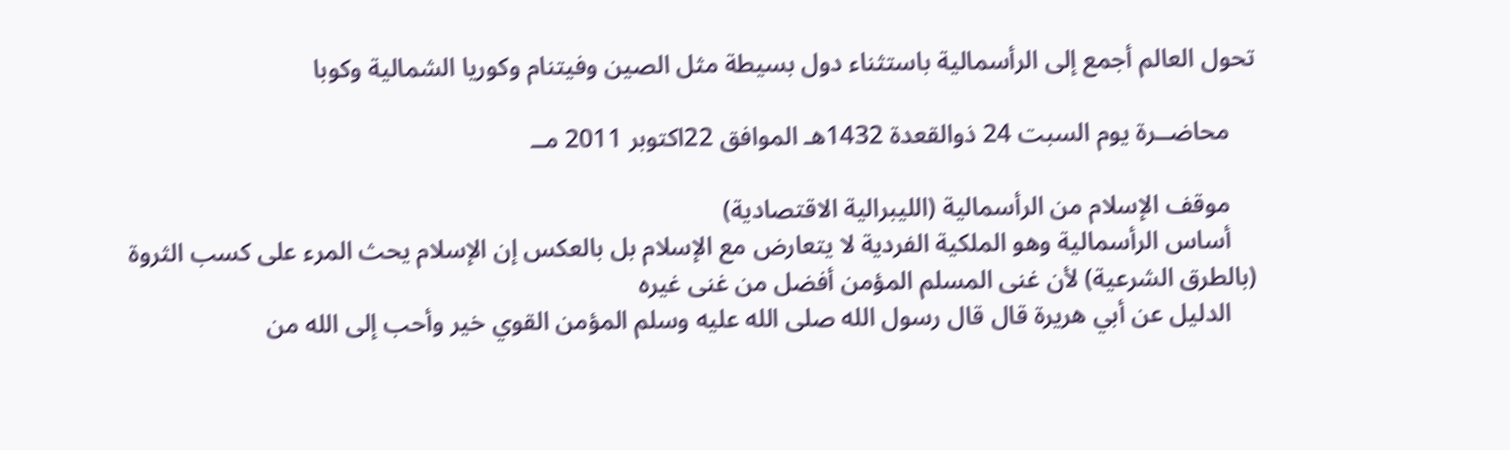تحول العالم أجمع إلى الرأسمالية باستثناء دول بسيطة مثل الصين وفيتنام وكوريا الشمالية وكوبا

    محاضــرة يوم السبت 24 ذوالقعدة 1432هـ الموافق 22اكتوبر 2011 مــ

    موقف الإسلام من الرأسمالية (الليبرالية الاقتصادية)
    أساس الرأسمالية وهو الملكية الفردية لا يتعارض مع الإسلام بل بالعكس إن الإسلام يحث المرء على كسب الثروة (بالطرق الشرعية) لأن غنى المسلم المؤمن أفضل من غنى غيره
    الدليل عن أبي هريرة قال قال رسول الله صلى الله عليه وسلم المؤمن القوي خير وأحب إلى الله من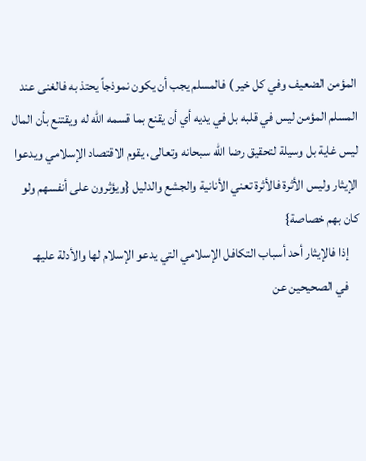المؤمن الضعيف وفي كل خير ) فالمسلم يجب أن يكون نموذجاً يحتذ به فالغنى عند المسلم المؤمن ليس في قلبه بل في يديه أي أن يقنع بما قسمه الله له ويقتنع بأن المال ليس غاية بل وسيلة لتحقيق رضا الله سبحانه وتعالى، يقوم الاقتصاد الإسلامي ويدعوا الإيثار وليس الأثرة فالأثرة تعني الأنانية والجشع والدليل {ويؤثرون على أنفسهم ولو كان بهم خصاصة}
    إذا فالإيثار أحد أسباب التكافل الإسلامي التي يدعو الإسلام لها والأدلة عليهـ
    في الصحيحين عن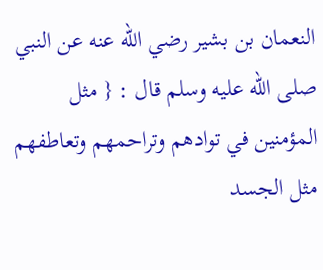النعمان بن بشير رضي الله عنه عن النبي صلى الله عليه وسلم قال : { مثل المؤمنين في توادهم وتراحمهم وتعاطفهم مثل الجسد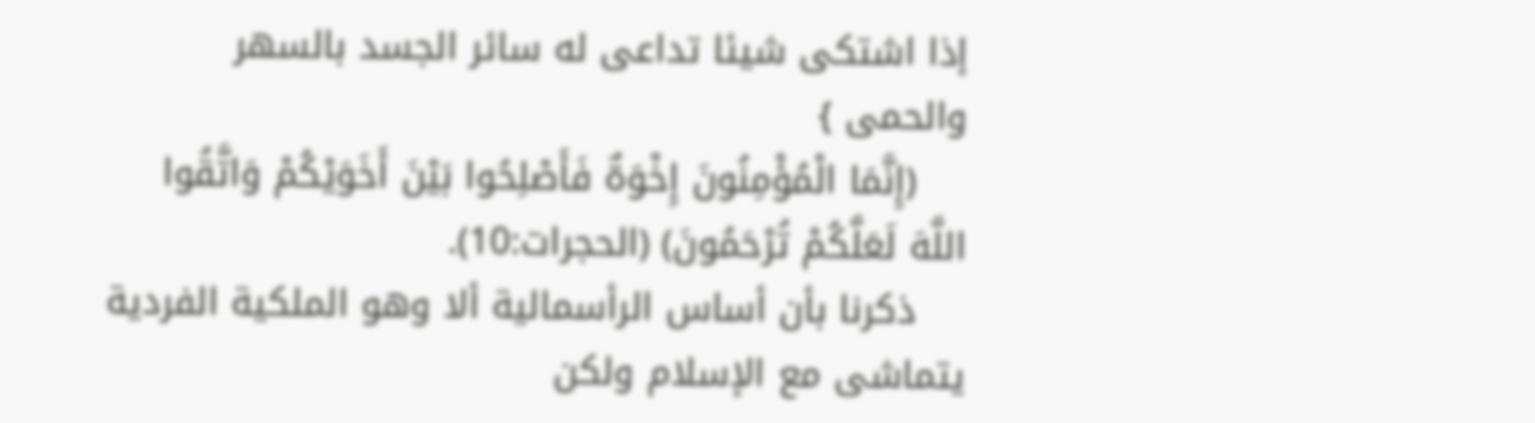إذا اشتكى شيئا تداعى له سائر الجسد بالسهر والحمى }
    (إِنَّمَا الْمُؤْمِنُونَ إِخْوَةٌ فَأَصْلِحُوا بَيْنَ أَخَوَيْكُمْ وَاتَّقُوا اللَّهَ لَعَلَّكُمْ تُرْحَمُونَ) (الحجرات:10).
    ذكرنا بأن أساس الرأسمالية ألا وهو الملكية الفردية يتماشى مع الإسلام ولكن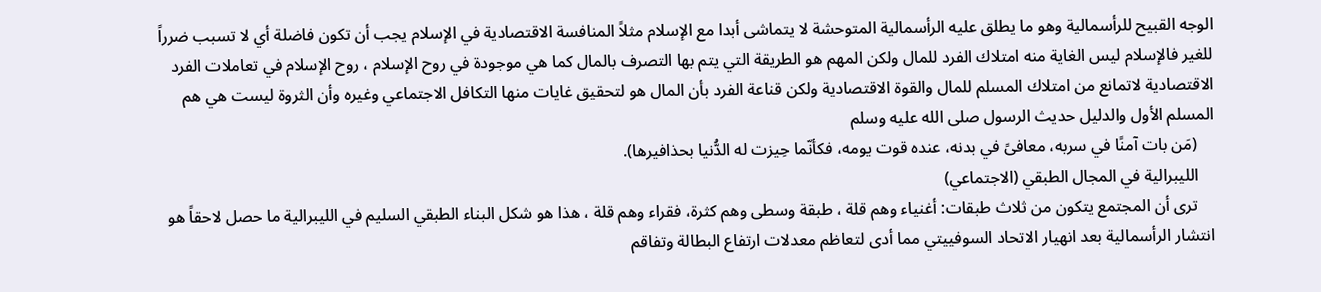الوجه القبيح للرأسمالية وهو ما يطلق عليه الرأسمالية المتوحشة لا يتماشى أبدا مع الإسلام مثلاً المنافسة الاقتصادية في الإسلام يجب أن تكون فاضلة أي لا تسبب ضرراً للغير فالإسلام ليس الغاية منه امتلاك الفرد للمال ولكن المهم هو الطريقة التي يتم بها التصرف بالمال كما هي موجودة في روح الإسلام ، روح الإسلام في تعاملات الفرد الاقتصادية لاتمانع من امتلاك المسلم للمال والقوة الاقتصادية ولكن قناعة الفرد بأن المال هو لتحقيق غايات منها التكافل الاجتماعي وغيره وأن الثروة ليست هي هم المسلم الأول والدليل حديث الرسول صلى الله عليه وسلم
    (مَن بات آمنًا في سربه، معافىً في بدنه، عنده قوت يومه، فكأنّما حِيزت له الدُّنيا بحذافيرها).
    الليبرالية في المجال الطبقي (الاجتماعي)
    ترى أن المجتمع يتكون من ثلاث طبقات: أغنياء وهم قلة ، طبقة وسطى وهم كثرة، فقراء وهم قلة ، هذا هو شكل البناء الطبقي السليم في الليبرالية ما حصل لاحقاً هو انتشار الرأسمالية بعد انهيار الاتحاد السوفييتي مما أدى لتعاظم معدلات ارتفاع البطالة وتفاقم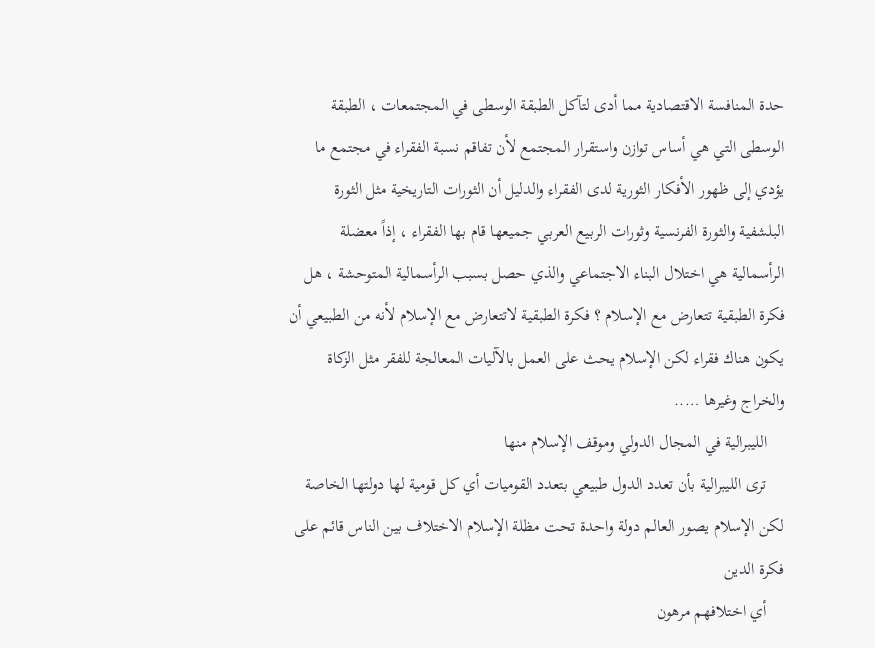حدة المنافسة الاقتصادية مما أدى لتآكل الطبقة الوسطى في المجتمعات ، الطبقة الوسطى التي هي أساس توازن واستقرار المجتمع لأن تفاقم نسبة الفقراء في مجتمع ما يؤدي إلى ظهور الأفكار الثورية لدى الفقراء والدليل أن الثورات التاريخية مثل الثورة البلشفية والثورة الفرنسية وثورات الربيع العربي جميعها قام بها الفقراء ، إذاً معضلة الرأسمالية هي اختلال البناء الاجتماعي والذي حصل بسبب الرأسمالية المتوحشة ، هل فكرة الطبقية تتعارض مع الإسلام ؟ فكرة الطبقية لاتتعارض مع الإسلام لأنه من الطبيعي أن يكون هناك فقراء لكن الإسلام يحث على العمل بالآليات المعالجة للفقر مثل الزكاة والخراج وغيرها …..
    الليبرالية في المجال الدولي وموقف الإسلام منها
    ترى الليبرالية بأن تعدد الدول طبيعي بتعدد القوميات أي كل قومية لها دولتها الخاصة لكن الإسلام يصور العالم دولة واحدة تحت مظلة الإسلام الاختلاف بين الناس قائم على فكرة الدين
    أي اختلافهم مرهون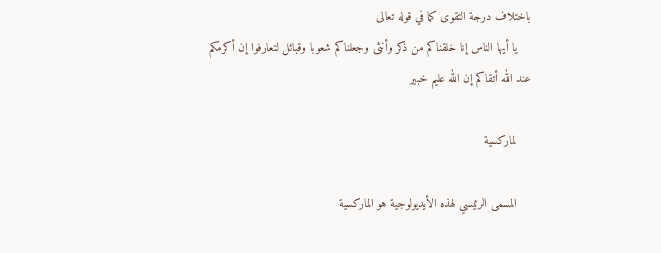باختلاف درجة التقوى كما في قوله تعالى
    يا أيها الناس إنا خلقناكم من ذكر وأنثى وجعلناكم شعوبا وقبائل لتعارفوا إن أكرمكم عند الله أتقاكم إن الله عليم خبير

    لماركسية

    المسمى الرئيسي لهذه الأيديولوجية هو الماركسية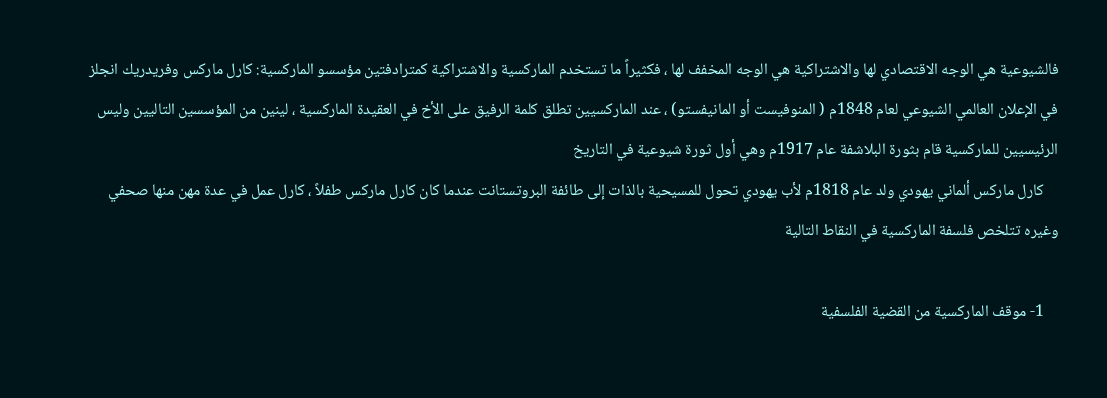فالشيوعية هي الوجه الاقتصادي لها والاشتراكية هي الوجه المخفف لها ، فكثيراً ما تستخدم الماركسية والاشتراكية كمترادفتين مؤسسو الماركسية: كارل ماركس وفريدريك انجلز في الإعلان العالمي الشيوعي لعام 1848م ( المنوفيست أو المانيفستو) ، عند الماركسيين تطلق كلمة الرفيق على الأخ في العقيدة الماركسية ، لينين من المؤسسين التاليين وليس الرئيسيين للماركسية قام بثورة البلاشفة عام 1917م وهي أول ثورة شيوعية في التاريخ
    كارل ماركس ألماني يهودي ولد عام 1818م لأب يهودي تحول للمسيحية بالذات إلى طائفة البروتستانت عندما كان كارل ماركس طفلاً ، كارل عمل في عدة مهن منها صحفي وغيره تتلخص فلسفة الماركسية في النقاط التالية

    1- موقف الماركسية من القضية الفلسفية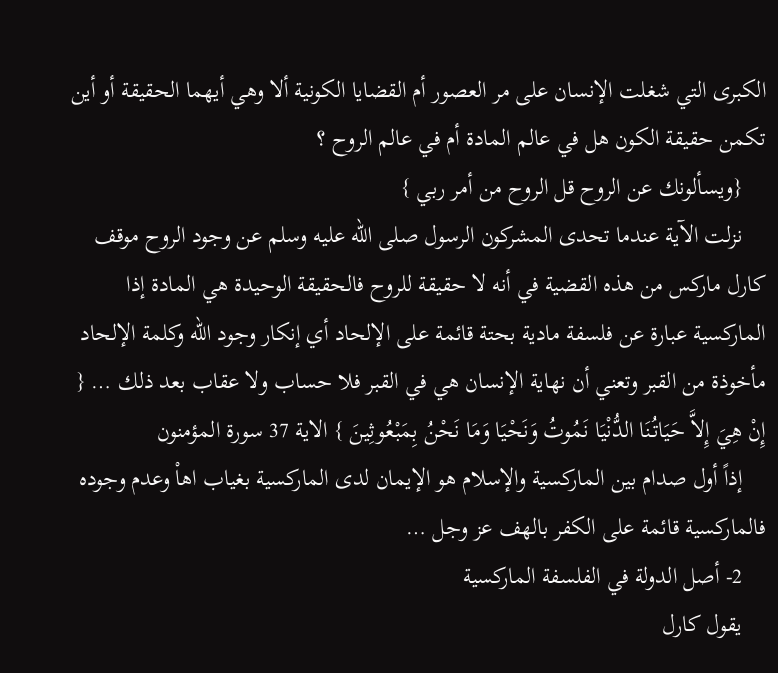الكبرى التي شغلت الإنسان على مر العصور أم القضايا الكونية ألا وهي أيهما الحقيقة أو أين تكمن حقيقة الكون هل في عالم المادة أم في عالم الروح ؟
    {ويسألونك عن الروح قل الروح من أمر ربي }
    نزلت الآية عندما تحدى المشركون الرسول صلى الله عليه وسلم عن وجود الروح موقف كارل ماركس من هذه القضية في أنه لا حقيقة للروح فالحقيقة الوحيدة هي المادة إذا الماركسية عبارة عن فلسفة مادية بحتة قائمة على الإلحاد أي إنكار وجود الله وكلمة الإلحاد مأخوذة من القبر وتعني أن نهاية الإنسان هي في القبر فلا حساب ولا عقاب بعد ذلك … { إِنْ هِيَ إِلاَّ حَيَاتُنَا الدُّنْيَا نَمُوتُ وَنَحْيَا وَمَا نَحْنُ بِمَبْعُوثِينَ } الاية 37 سورة المؤمنون
    إذاً أول صدام بين الماركسية والإسلام هو الإيمان لدى الماركسية بغياب اهاْ وعدم وجوده فالماركسية قائمة على الكفر بالهف عز وجل …
    2- أصل الدولة في الفلسفة الماركسية
    يقول كارل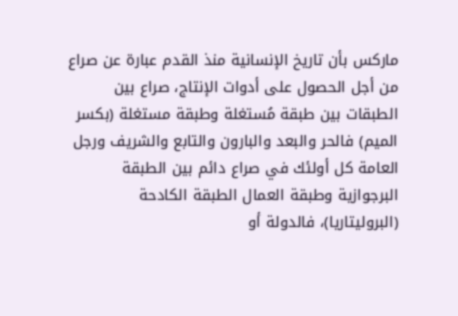ماركس بأن تاريخ الإنسانية منذ القدم عبارة عن صراع من أجل الحصول على أدوات الإنتاج، صراع بين الطبقات بين طبقة مُستغلة وطبقة مستغلة (بكسر الميم) فالحر والبعد والبارون والتابع والشريف ورجل العامة كل أولئك في صراع دائم بين الطبقة البرجوازية وطبقة العمال الطبقة الكادحة (البروليتاريا)، فالدولة أو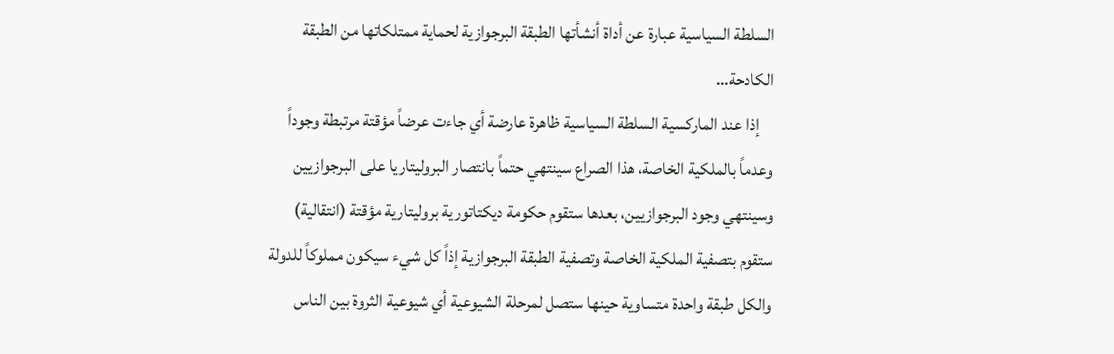السلطة السياسية عبارة عن أداة أنشأتها الطبقة البرجوازية لحماية ممتلكاتها من الطبقة الكادحة…
    إذا عند الماركسية السلطة السياسية ظاهرة عارضة أي جاءت عرضاً مؤقتة مرتبطة وجوداً وعدماً بالملكية الخاصة، هذا الصراع سينتهي حتماً بانتصار البروليتاريا على البرجوازيين وسينتهي وجود البرجوازيين، بعدها ستقوم حكومة ديكتاتورية بروليتارية مؤقتة (انتقالية) ستقوم بتصفية الملكية الخاصة وتصفية الطبقة البرجوازية إذاً كل شيء سيكون مملوكاً للدولة والكل طبقة واحدة متساوية حينها ستصل لمرحلة الشيوعية أي شيوعية الثروة بين الناس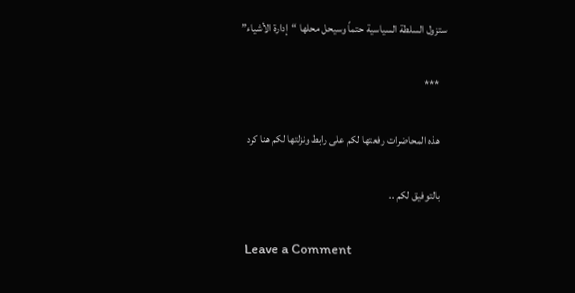ستزول السلطة السياسية حتماً وسيحل محلها “إدارة الأشياء”

    ***

    هذه المحاضرات رفعتها لكم على رابط ونزلتها لكم هنا كرد

    بالتوفيق لكم ..

Leave a Comment